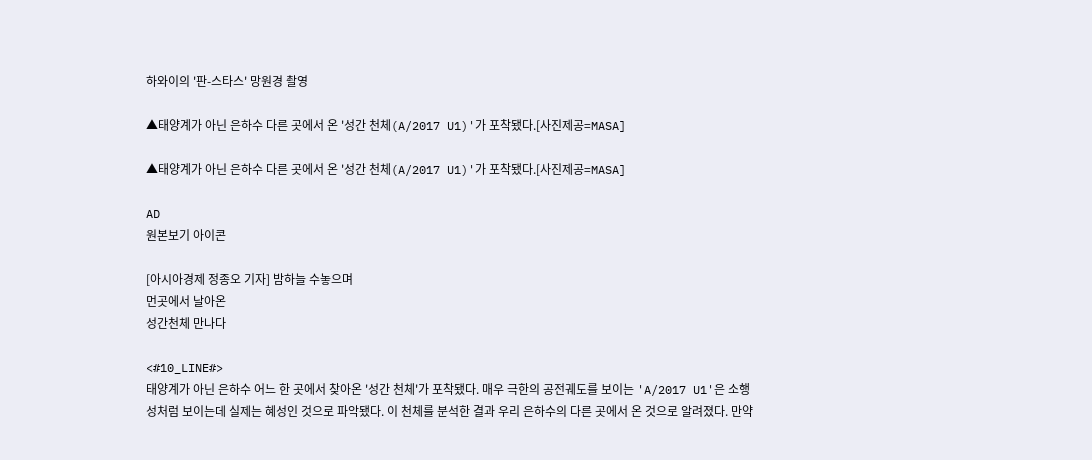하와이의 '판-스타스' 망원경 촬영

▲태양계가 아닌 은하수 다른 곳에서 온 '성간 천체(A/2017 U1)'가 포착됐다.[사진제공=MASA]

▲태양계가 아닌 은하수 다른 곳에서 온 '성간 천체(A/2017 U1)'가 포착됐다.[사진제공=MASA]

AD
원본보기 아이콘

[아시아경제 정종오 기자] 밤하늘 수놓으며
먼곳에서 날아온
성간천체 만나다

<#10_LINE#>
태양계가 아닌 은하수 어느 한 곳에서 찾아온 '성간 천체'가 포착됐다. 매우 극한의 공전궤도를 보이는 'A/2017 U1'은 소행성처럼 보이는데 실제는 혜성인 것으로 파악됐다. 이 천체를 분석한 결과 우리 은하수의 다른 곳에서 온 것으로 알려졌다. 만약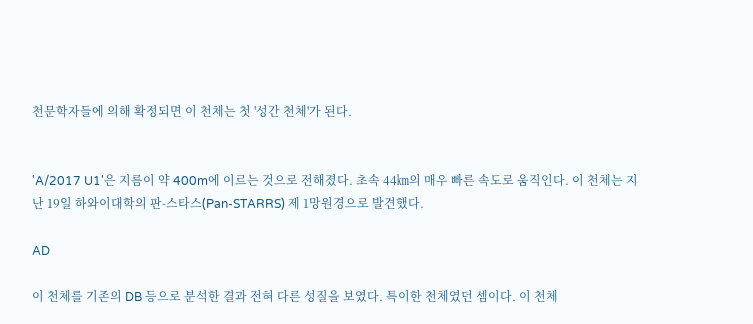천문학자들에 의해 확정되면 이 천체는 첫 '성간 천체'가 된다.


'A/2017 U1'은 지름이 약 400m에 이르는 것으로 전해졌다. 초속 44㎞의 매우 빠른 속도로 움직인다. 이 천체는 지난 19일 하와이대학의 판-스타스(Pan-STARRS) 제 1망원경으로 발견했다.

AD

이 천체를 기존의 DB 등으로 분석한 결과 전혀 다른 성질을 보였다. 특이한 천체였던 셈이다. 이 천체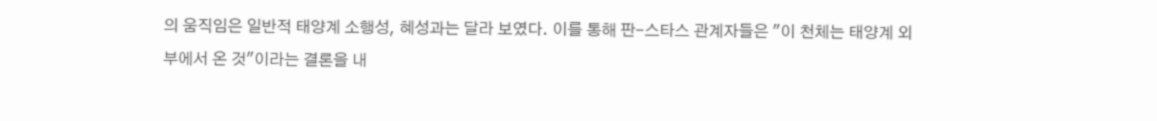의 움직임은 일반적 태양계 소행성, 혜성과는 달라 보였다. 이를 통해 판-스타스 관계자들은 "이 천체는 태양계 외부에서 온 것"이라는 결론을 내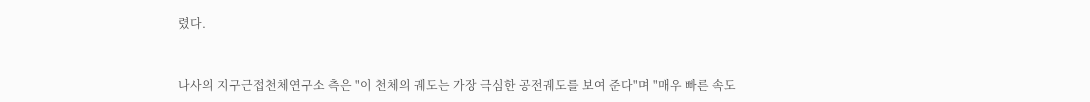렸다.


나사의 지구근접천체연구소 측은 "이 천체의 궤도는 가장 극심한 공전궤도를 보여 준다"며 "매우 빠른 속도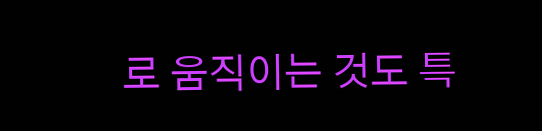로 움직이는 것도 특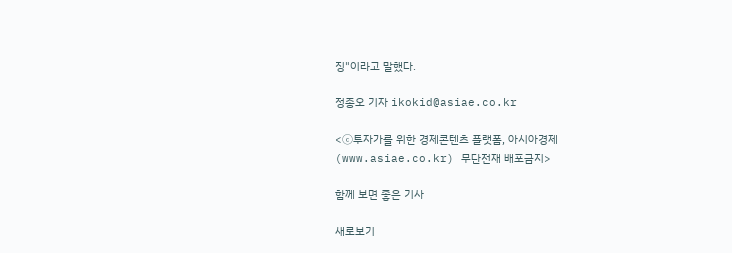징"이라고 말했다.

정종오 기자 ikokid@asiae.co.kr

<ⓒ투자가를 위한 경제콘텐츠 플랫폼, 아시아경제(www.asiae.co.kr) 무단전재 배포금지>

함께 보면 좋은 기사

새로보기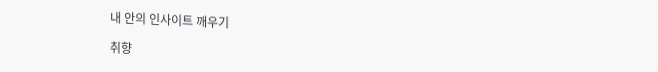내 안의 인사이트 깨우기

취향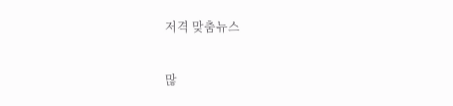저격 맞춤뉴스

많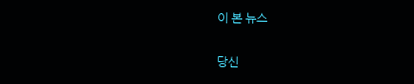이 본 뉴스

당신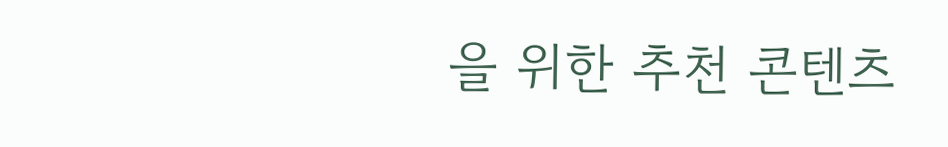을 위한 추천 콘텐츠